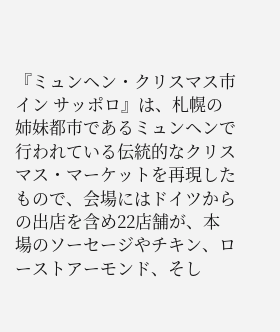『ミュンヘン・クリスマス市 イン サッポロ』は、札幌の姉妹都市であるミュンヘンで行われている伝統的なクリスマス・マーケットを再現したもので、会場にはドイツからの出店を含め22店舗が、本場のソーセージやチキン、ローストアーモンド、そし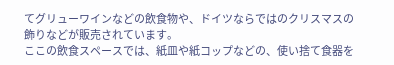てグリューワインなどの飲食物や、ドイツならではのクリスマスの飾りなどが販売されています。
ここの飲食スペースでは、紙皿や紙コップなどの、使い捨て食器を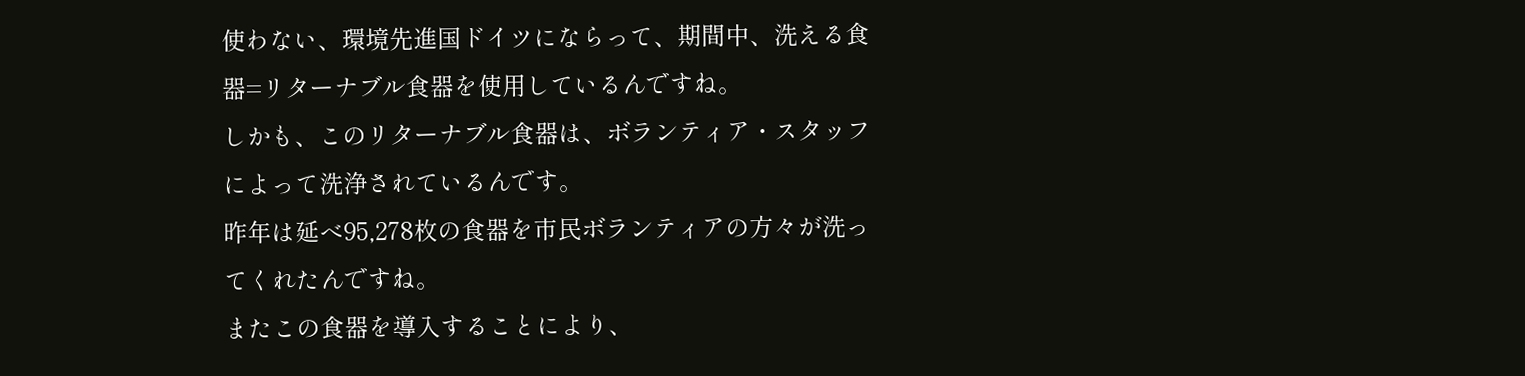使わない、環境先進国ドイツにならって、期間中、洗える食器=リターナブル食器を使用しているんですね。
しかも、このリターナブル食器は、ボランティア・スタッフによって洗浄されているんです。
昨年は延べ95,278枚の食器を市民ボランティアの方々が洗ってくれたんですね。
またこの食器を導入することにより、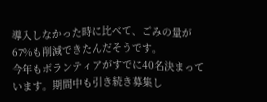導入しなかった時に比べて、ごみの量が67%も削減できたんだそうです。
今年もボランティアがすでに40名決まっています。期間中も引き続き募集し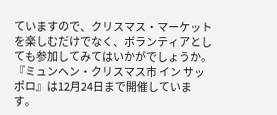ていますので、クリスマス・マーケットを楽しむだけでなく、ボランティアとしても参加してみてはいかがでしょうか。
『ミュンヘン・クリスマス市 イン サッポロ』は12月24日まで開催しています。